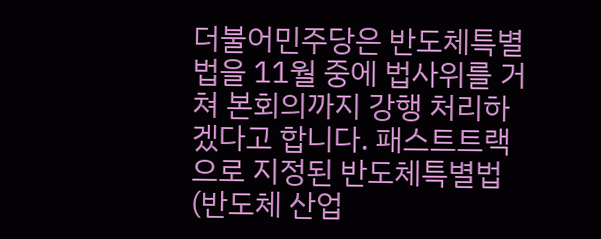더불어민주당은 반도체특별법을 11월 중에 법사위를 거쳐 본회의까지 강행 처리하겠다고 합니다. 패스트트랙으로 지정된 반도체특별법(반도체 산업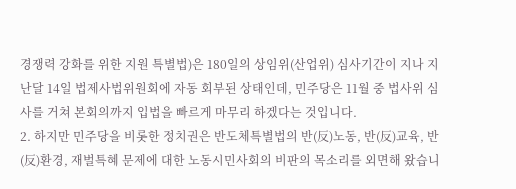경쟁력 강화를 위한 지원 특별법)은 180일의 상임위(산업위) 심사기간이 지나 지난달 14일 법제사법위원회에 자동 회부된 상태인데, 민주당은 11월 중 법사위 심사를 거쳐 본회의까지 입법을 빠르게 마무리 하겠다는 것입니다.
2. 하지만 민주당을 비롯한 정치권은 반도체특별법의 반(反)노동, 반(反)교육, 반(反)환경, 재벌특혜 문제에 대한 노동시민사회의 비판의 목소리를 외면해 왔습니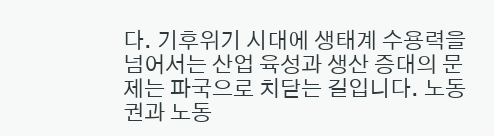다. 기후위기 시대에 생태계 수용력을 넘어서는 산업 육성과 생산 증대의 문제는 파국으로 치닫는 길입니다. 노동권과 노동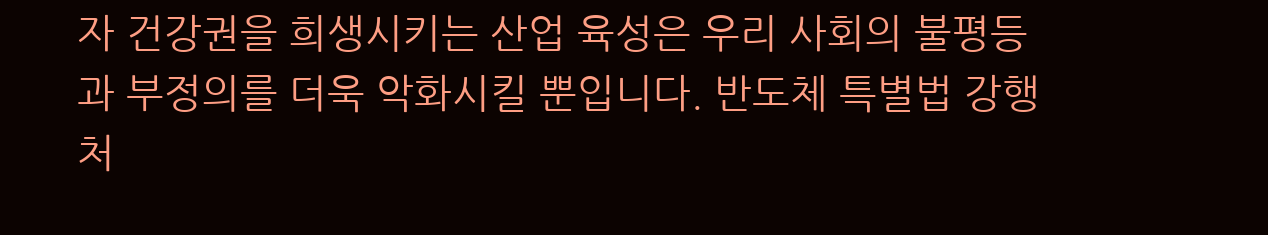자 건강권을 희생시키는 산업 육성은 우리 사회의 불평등과 부정의를 더욱 악화시킬 뿐입니다. 반도체 특별법 강행 처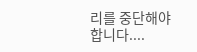리를 중단해야 합니다....